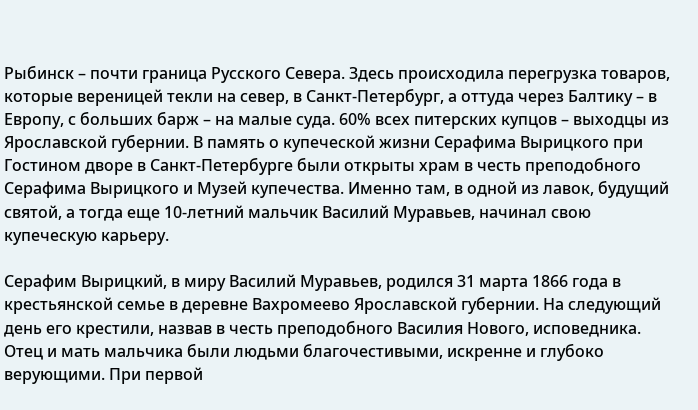Рыбинск – почти граница Русского Севера. Здесь происходила перегрузка товаров, которые вереницей текли на север, в Санкт-Петербург, а оттуда через Балтику – в Европу, с больших барж – на малые суда. 60% всех питерских купцов – выходцы из Ярославской губернии. В память о купеческой жизни Серафима Вырицкого при Гостином дворе в Санкт-Петербурге были открыты храм в честь преподобного Серафима Вырицкого и Музей купечества. Именно там, в одной из лавок, будущий святой, а тогда еще 10-летний мальчик Василий Муравьев, начинал свою купеческую карьеру.

Серафим Вырицкий, в миру Василий Муравьев, родился 31 марта 1866 года в крестьянской семье в деревне Вахромеево Ярославской губернии. На следующий день его крестили, назвав в честь преподобного Василия Нового, исповедника.
Отец и мать мальчика были людьми благочестивыми, искренне и глубоко верующими. При первой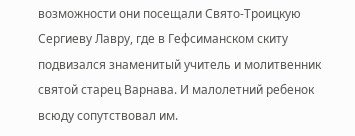возможности они посещали Свято-Троицкую Сергиеву Лавру, где в Гефсиманском скиту подвизался знаменитый учитель и молитвенник святой старец Варнава. И малолетний ребенок всюду сопутствовал им.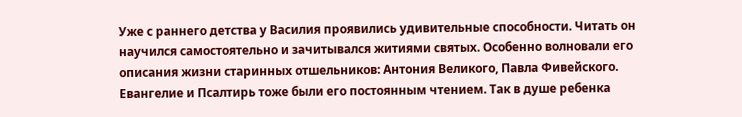Уже с раннего детства у Василия проявились удивительные способности. Читать он научился самостоятельно и зачитывался житиями святых. Особенно волновали его описания жизни старинных отшельников: Антония Великого, Павла Фивейского. Евангелие и Псалтирь тоже были его постоянным чтением. Так в душе ребенка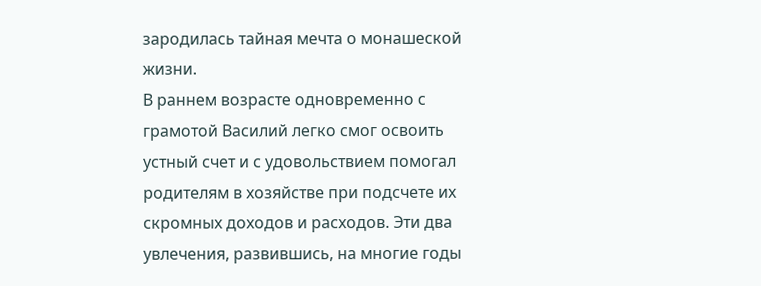зародилась тайная мечта о монашеской жизни.
В раннем возрасте одновременно с грамотой Василий легко смог освоить устный счет и с удовольствием помогал родителям в хозяйстве при подсчете их скромных доходов и расходов. Эти два увлечения, развившись, на многие годы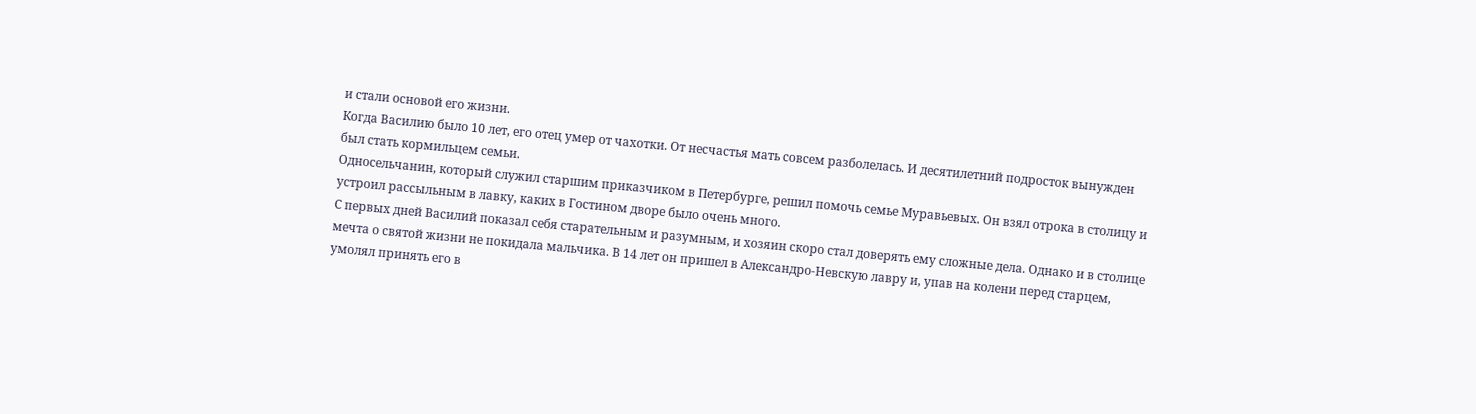и стали основой его жизни.
Когда Василию было 10 лет, его отец умер от чахотки. От несчастья мать совсем разболелась. И десятилетний подросток вынужден был стать кормильцем семьи.
Односельчанин, который служил старшим приказчиком в Петербурге, решил помочь семье Муравьевых. Он взял отрока в столицу и устроил рассыльным в лавку, каких в Гостином дворе было очень много.
С первых дней Василий показал себя старательным и разумным, и хозяин скоро стал доверять ему сложные дела. Однако и в столице мечта о святой жизни не покидала мальчика. В 14 лет он пришел в Александро-Невскую лавру и, упав на колени перед старцем, умолял принять его в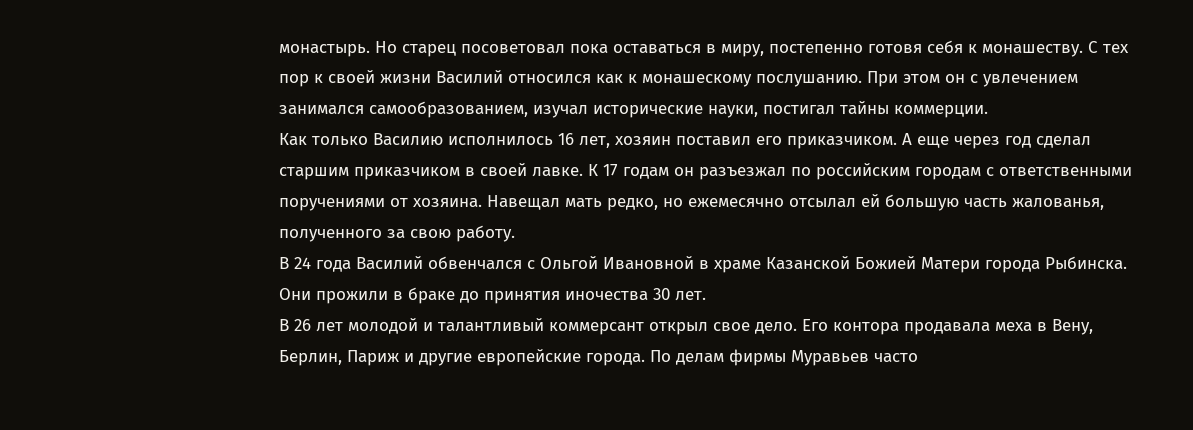монастырь. Но старец посоветовал пока оставаться в миру, постепенно готовя себя к монашеству. С тех пор к своей жизни Василий относился как к монашескому послушанию. При этом он с увлечением занимался самообразованием, изучал исторические науки, постигал тайны коммерции.
Как только Василию исполнилось 16 лет, хозяин поставил его приказчиком. А еще через год сделал старшим приказчиком в своей лавке. К 17 годам он разъезжал по российским городам с ответственными поручениями от хозяина. Навещал мать редко, но ежемесячно отсылал ей большую часть жалованья, полученного за свою работу.
В 24 года Василий обвенчался с Ольгой Ивановной в храме Казанской Божией Матери города Рыбинска. Они прожили в браке до принятия иночества 30 лет.
В 26 лет молодой и талантливый коммерсант открыл свое дело. Его контора продавала меха в Вену, Берлин, Париж и другие европейские города. По делам фирмы Муравьев часто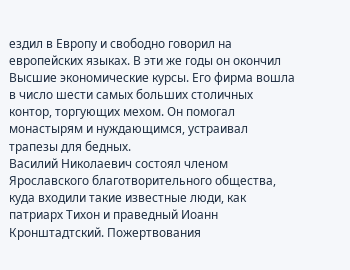ездил в Европу и свободно говорил на европейских языках. В эти же годы он окончил Высшие экономические курсы. Его фирма вошла в число шести самых больших столичных контор, торгующих мехом. Он помогал монастырям и нуждающимся, устраивал трапезы для бедных.
Василий Николаевич состоял членом Ярославского благотворительного общества, куда входили такие известные люди, как патриарх Тихон и праведный Иоанн Кронштадтский. Пожертвования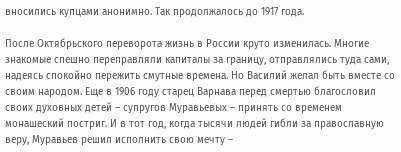вносились купцами анонимно. Так продолжалось до 1917 года.

После Октябрьского переворота жизнь в России круто изменилась. Многие знакомые спешно переправляли капиталы за границу, отправлялись туда сами, надеясь спокойно пережить смутные времена. Но Василий желал быть вместе со своим народом. Еще в 1906 году старец Варнава перед смертью благословил своих духовных детей – супругов Муравьевых – принять со временем монашеский постриг. И в тот год, когда тысячи людей гибли за православную веру, Муравьев решил исполнить свою мечту –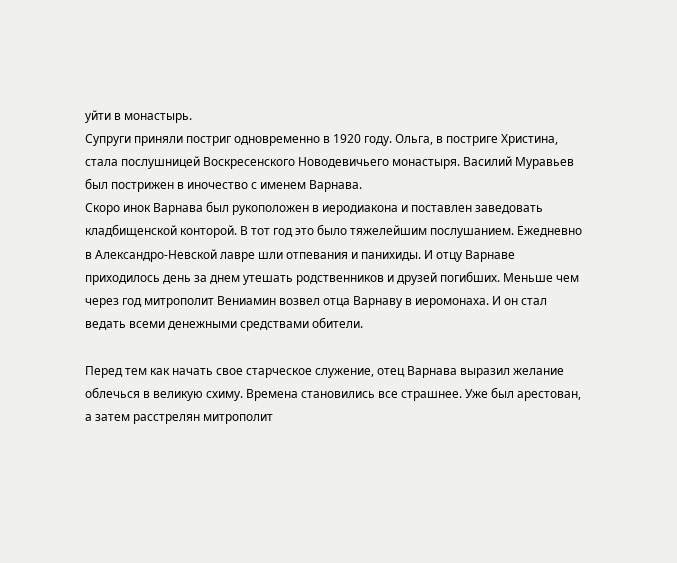уйти в монастырь.
Супруги приняли постриг одновременно в 1920 году. Ольга, в постриге Христина, стала послушницей Воскресенского Новодевичьего монастыря. Василий Муравьев был пострижен в иночество с именем Варнава.
Скоро инок Варнава был рукоположен в иеродиакона и поставлен заведовать кладбищенской конторой. В тот год это было тяжелейшим послушанием. Ежедневно в Александро-Невской лавре шли отпевания и панихиды. И отцу Варнаве приходилось день за днем утешать родственников и друзей погибших. Меньше чем через год митрополит Вениамин возвел отца Варнаву в иеромонаха. И он стал ведать всеми денежными средствами обители.

Перед тем как начать свое старческое служение, отец Варнава выразил желание облечься в великую схиму. Времена становились все страшнее. Уже был арестован, а затем расстрелян митрополит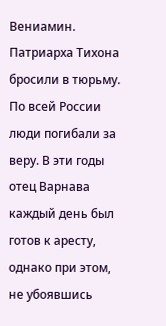Вениамин. Патриарха Тихона бросили в тюрьму. По всей России люди погибали за веру. В эти годы отец Варнава каждый день был готов к аресту, однако при этом, не убоявшись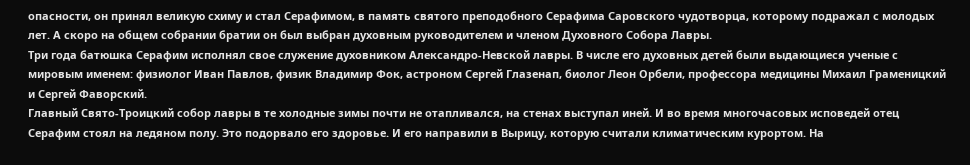опасности, он принял великую схиму и стал Серафимом, в память святого преподобного Серафима Саровского чудотворца, которому подражал с молодых лет. А скоро на общем собрании братии он был выбран духовным руководителем и членом Духовного Собора Лавры.
Три года батюшка Серафим исполнял свое служение духовником Александро-Невской лавры. В числе его духовных детей были выдающиеся ученые с мировым именем: физиолог Иван Павлов, физик Владимир Фок, астроном Сергей Глазенап, биолог Леон Орбели, профессора медицины Михаил Граменицкий и Сергей Фаворский.
Главный Свято-Троицкий собор лавры в те холодные зимы почти не отапливался, на стенах выступал иней. И во время многочасовых исповедей отец Серафим стоял на ледяном полу. Это подорвало его здоровье. И его направили в Вырицу, которую считали климатическим курортом. На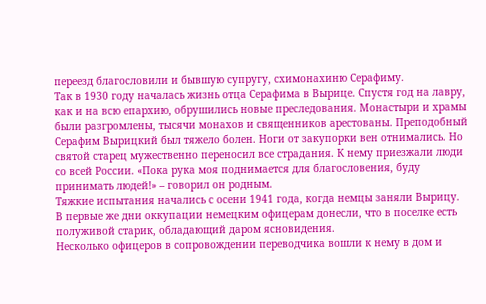переезд благословили и бывшую супругу, схимонахиню Серафиму.
Так в 1930 году началась жизнь отца Серафима в Вырице. Спустя год на лавру, как и на всю епархию, обрушились новые преследования. Монастыри и храмы были разгромлены, тысячи монахов и священников арестованы. Преподобный Серафим Вырицкий был тяжело болен. Ноги от закупорки вен отнимались. Но святой старец мужественно переносил все страдания. К нему приезжали люди со всей России. «Пока рука моя поднимается для благословения, буду принимать людей!» – говорил он родным.
Тяжкие испытания начались с осени 1941 года, когда немцы заняли Вырицу. В первые же дни оккупации немецким офицерам донесли, что в поселке есть полуживой старик, обладающий даром ясновидения.
Несколько офицеров в сопровождении переводчика вошли к нему в дом и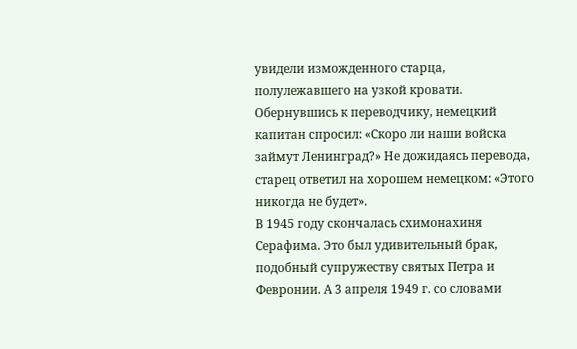увидели изможденного старца, полулежавшего на узкой кровати. Обернувшись к переводчику, немецкий капитан спросил: «Скоро ли наши войска займут Ленинград?» Не дожидаясь перевода, старец ответил на хорошем немецком: «Этого никогда не будет».
В 1945 году скончалась схимонахиня Серафима. Это был удивительный брак, подобный супружеству святых Петра и Февронии. А 3 апреля 1949 г. со словами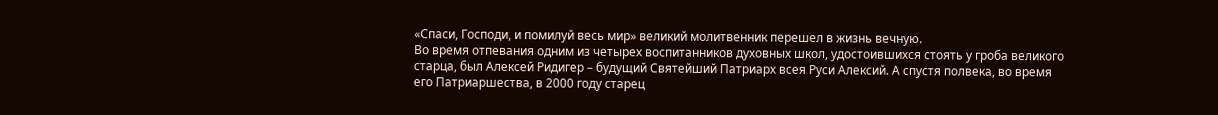«Спаси, Господи, и помилуй весь мир» великий молитвенник перешел в жизнь вечную.
Во время отпевания одним из четырех воспитанников духовных школ, удостоившихся стоять у гроба великого старца, был Алексей Ридигер – будущий Святейший Патриарх всея Руси Алексий. А спустя полвека, во время его Патриаршества, в 2000 году старец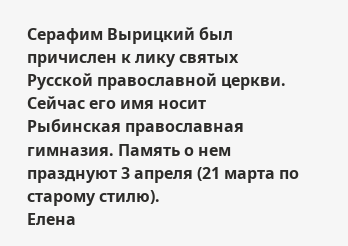Серафим Вырицкий был причислен к лику святых Русской православной церкви. Сейчас его имя носит Рыбинская православная гимназия. Память о нем празднуют 3 апреля (21 марта по старому стилю).
Елена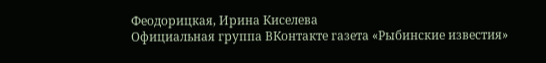Феодорицкая, Ирина Киселева
Официальная группа ВКонтакте газета «Рыбинские известия»